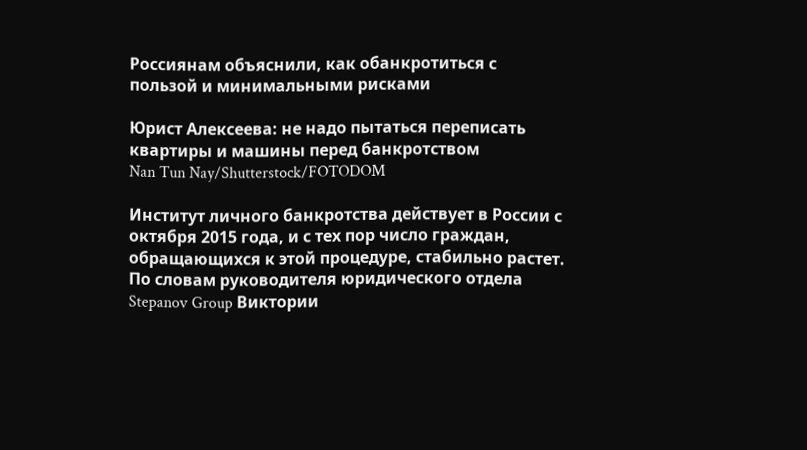Россиянам объяснили, как обанкротиться с пользой и минимальными рисками

Юрист Алексеева: не надо пытаться переписать квартиры и машины перед банкротством
Nan Tun Nay/Shutterstock/FOTODOM

Институт личного банкротства действует в России с октября 2015 года, и с тех пор число граждан, обращающихся к этой процедуре, стабильно растет. По словам руководителя юридического отдела Stepanov Group Виктории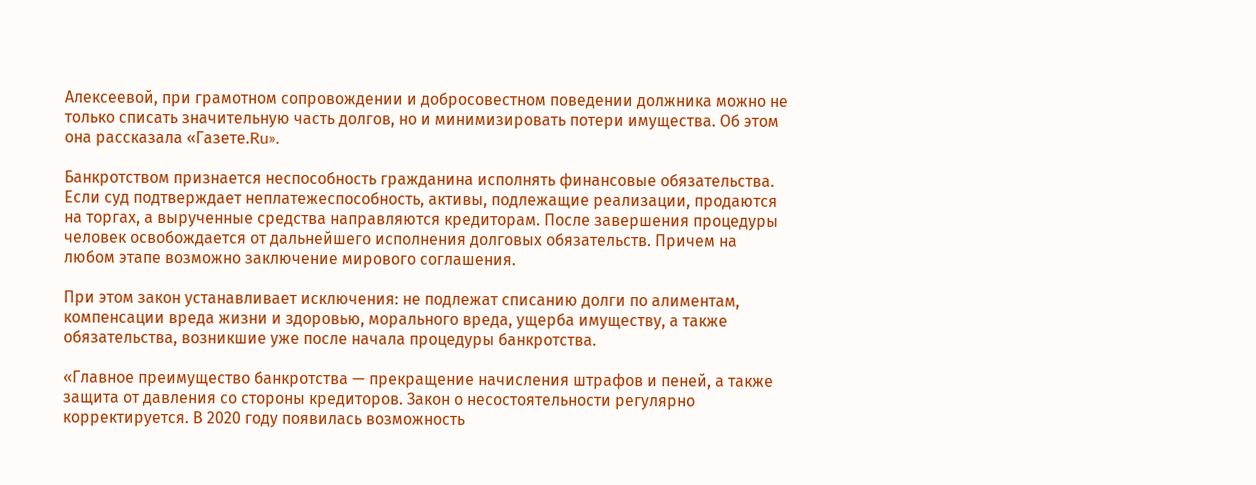Алексеевой, при грамотном сопровождении и добросовестном поведении должника можно не только списать значительную часть долгов, но и минимизировать потери имущества. Об этом она рассказала «Газете.Ru».

Банкротством признается неспособность гражданина исполнять финансовые обязательства. Если суд подтверждает неплатежеспособность, активы, подлежащие реализации, продаются на торгах, а вырученные средства направляются кредиторам. После завершения процедуры человек освобождается от дальнейшего исполнения долговых обязательств. Причем на любом этапе возможно заключение мирового соглашения.

При этом закон устанавливает исключения: не подлежат списанию долги по алиментам, компенсации вреда жизни и здоровью, морального вреда, ущерба имуществу, а также обязательства, возникшие уже после начала процедуры банкротства.

«Главное преимущество банкротства — прекращение начисления штрафов и пеней, а также защита от давления со стороны кредиторов. Закон о несостоятельности регулярно корректируется. В 2020 году появилась возможность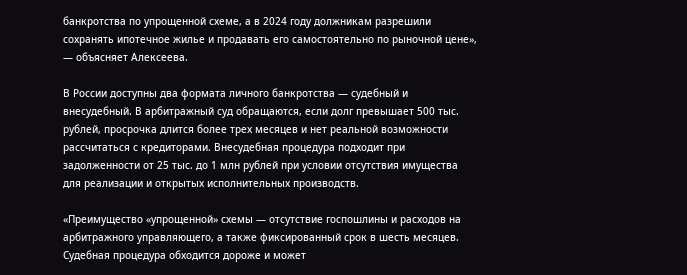банкротства по упрощенной схеме, а в 2024 году должникам разрешили сохранять ипотечное жилье и продавать его самостоятельно по рыночной цене», — объясняет Алексеева.

В России доступны два формата личного банкротства — судебный и внесудебный. В арбитражный суд обращаются, если долг превышает 500 тыс. рублей, просрочка длится более трех месяцев и нет реальной возможности рассчитаться с кредиторами. Внесудебная процедура подходит при задолженности от 25 тыс. до 1 млн рублей при условии отсутствия имущества для реализации и открытых исполнительных производств.

«Преимущество «упрощенной» схемы — отсутствие госпошлины и расходов на арбитражного управляющего, а также фиксированный срок в шесть месяцев. Судебная процедура обходится дороже и может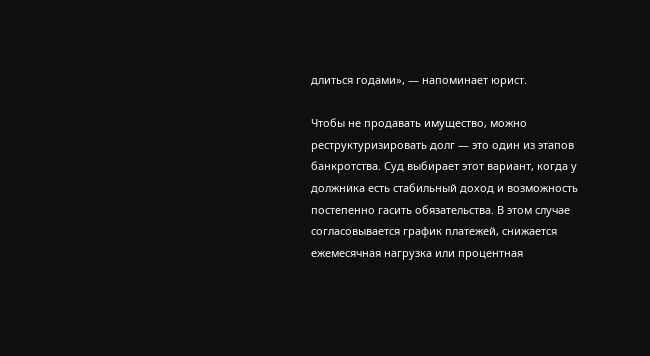длиться годами», — напоминает юрист.

Чтобы не продавать имущество, можно реструктуризировать долг — это один из этапов банкротства. Суд выбирает этот вариант, когда у должника есть стабильный доход и возможность постепенно гасить обязательства. В этом случае согласовывается график платежей, снижается ежемесячная нагрузка или процентная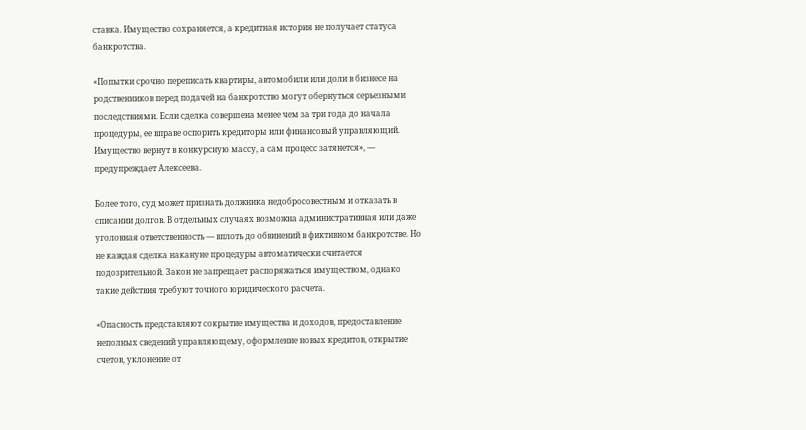ставка. Имущество сохраняется, а кредитная история не получает статуса банкротства.

«Попытки срочно переписать квартиры, автомобили или доли в бизнесе на родственников перед подачей на банкротство могут обернуться серьезными последствиями. Если сделка совершена менее чем за три года до начала процедуры, ее вправе оспорить кредиторы или финансовый управляющий. Имущество вернут в конкурсную массу, а сам процесс затянется», — предупреждает Алексеева.

Более того, суд может признать должника недобросовестным и отказать в списании долгов. В отдельных случаях возможна административная или даже уголовная ответственность — вплоть до обвинений в фиктивном банкротстве. Но не каждая сделка накануне процедуры автоматически считается подозрительной. Закон не запрещает распоряжаться имуществом, однако такие действия требуют точного юридического расчета.

«Опасность представляют сокрытие имущества и доходов, предоставление неполных сведений управляющему, оформление новых кредитов, открытие счетов, уклонение от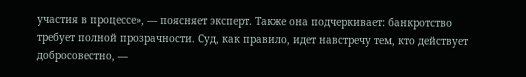участия в процессе», — поясняет эксперт. Также она подчеркивает: банкротство требует полной прозрачности. Суд, как правило, идет навстречу тем, кто действует добросовестно, —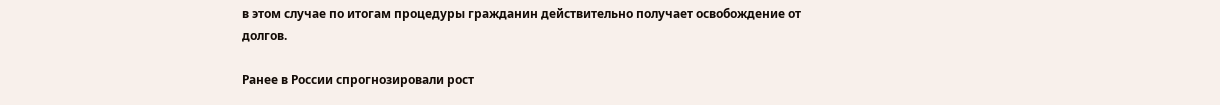в этом случае по итогам процедуры гражданин действительно получает освобождение от долгов.

Ранее в России спрогнозировали рост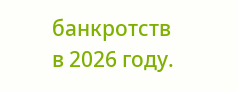банкротств в 2026 году.